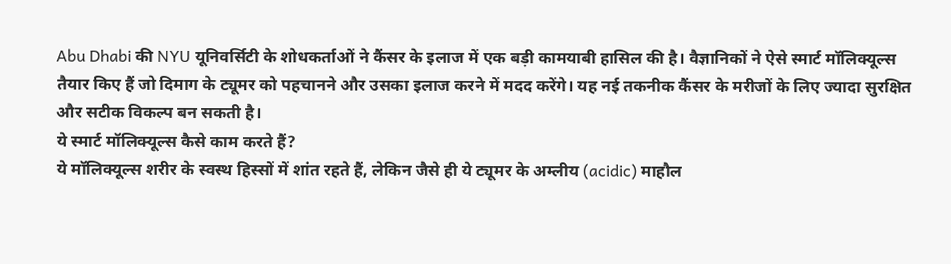Abu Dhabi की NYU यूनिवर्सिटी के शोधकर्ताओं ने कैंसर के इलाज में एक बड़ी कामयाबी हासिल की है। वैज्ञानिकों ने ऐसे स्मार्ट मॉलिक्यूल्स तैयार किए हैं जो दिमाग के ट्यूमर को पहचानने और उसका इलाज करने में मदद करेंगे। यह नई तकनीक कैंसर के मरीजों के लिए ज्यादा सुरक्षित और सटीक विकल्प बन सकती है।
ये स्मार्ट मॉलिक्यूल्स कैसे काम करते हैं?
ये मॉलिक्यूल्स शरीर के स्वस्थ हिस्सों में शांत रहते हैं, लेकिन जैसे ही ये ट्यूमर के अम्लीय (acidic) माहौल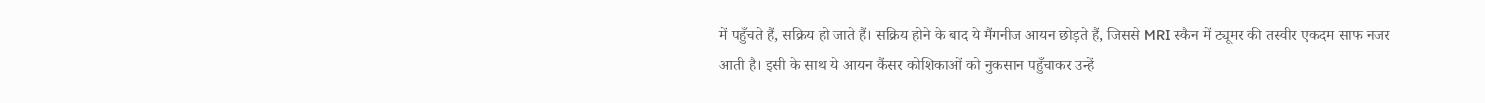में पहुँचते हैं, सक्रिय हो जाते हैं। सक्रिय होने के बाद ये मैंगनीज आयन छोड़ते हैं, जिससे MRI स्कैन में ट्यूमर की तस्वीर एकदम साफ नजर आती है। इसी के साथ ये आयन कैंसर कोशिकाओं को नुकसान पहुँचाकर उन्हें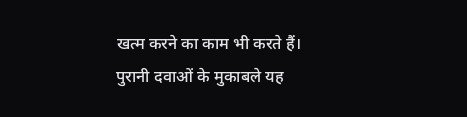खत्म करने का काम भी करते हैं।
पुरानी दवाओं के मुकाबले यह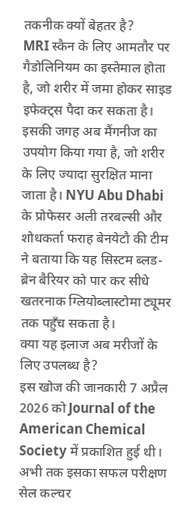तकनीक क्यों बेहतर है?
MRI स्कैन के लिए आमतौर पर गैडोलिनियम का इस्तेमाल होता है, जो शरीर में जमा होकर साइड इफेक्ट्स पैदा कर सकता है। इसकी जगह अब मैंगनीज का उपयोग किया गया है, जो शरीर के लिए ज्यादा सुरक्षित माना जाता है। NYU Abu Dhabi के प्रोफेसर अली तरबल्सी और शोधकर्ता फराह बेनयेटौ की टीम ने बताया कि यह सिस्टम ब्लड-ब्रेन बैरियर को पार कर सीधे खतरनाक ग्लियोब्लास्टोमा ट्यूमर तक पहुँच सकता है।
क्या यह इलाज अब मरीजों के लिए उपलब्ध है?
इस खोज की जानकारी 7 अप्रैल 2026 को Journal of the American Chemical Society में प्रकाशित हुई थी। अभी तक इसका सफल परीक्षण सेल कल्चर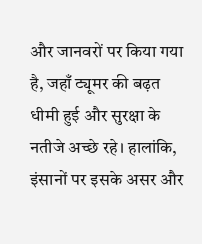और जानवरों पर किया गया है, जहाँ ट्यूमर की बढ़त धीमी हुई और सुरक्षा के नतीजे अच्छे रहे। हालांकि, इंसानों पर इसके असर और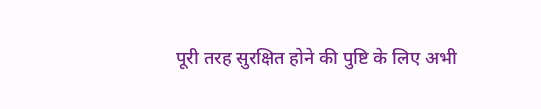पूरी तरह सुरक्षित होने की पुष्टि के लिए अभी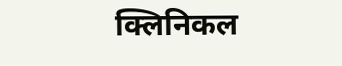क्लिनिकल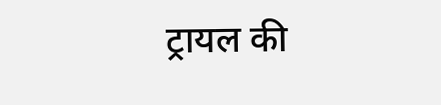ट्रायल की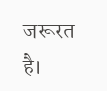जरूरत है।